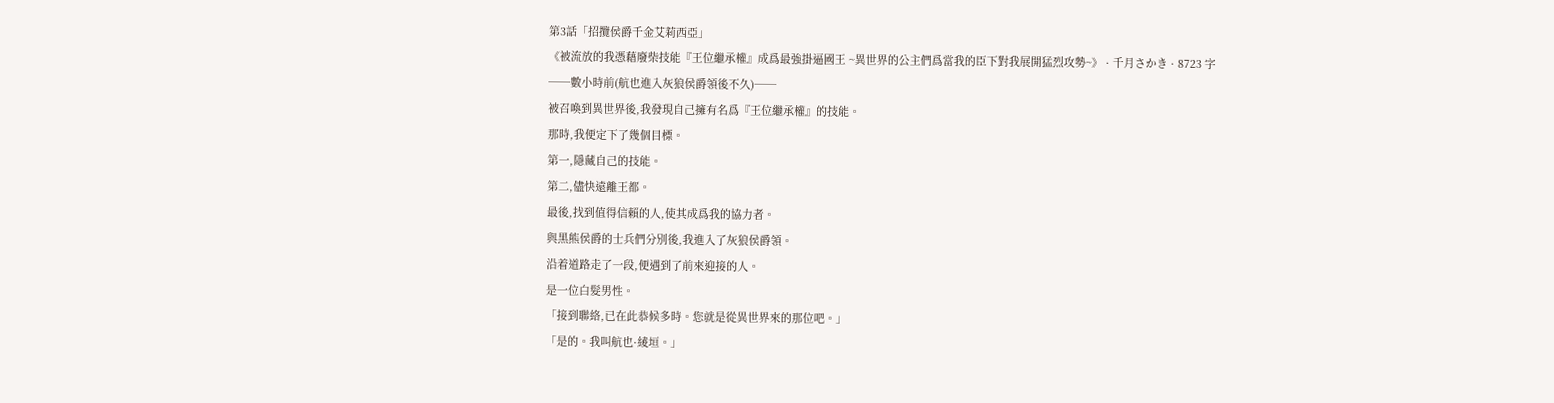第3話「招攬侯爵千金艾莉西亞」
《被流放的我憑藉廢柴技能『王位繼承權』成爲最強掛逼國王 ~異世界的公主們爲當我的臣下對我展開猛烈攻勢~》 · 千月さかき · 8723 字
──數小時前(航也進入灰狼侯爵領後不久)──
被召喚到異世界後,我發現自己擁有名爲『王位繼承權』的技能。
那時,我便定下了幾個目標。
第一,隱藏自己的技能。
第二,儘快遠離王都。
最後,找到值得信賴的人,使其成爲我的協力者。
與黑熊侯爵的士兵們分別後,我進入了灰狼侯爵領。
沿着道路走了一段,便遇到了前來迎接的人。
是一位白髮男性。
「接到聯絡,已在此恭候多時。您就是從異世界來的那位吧。」
「是的。我叫航也·綾垣。」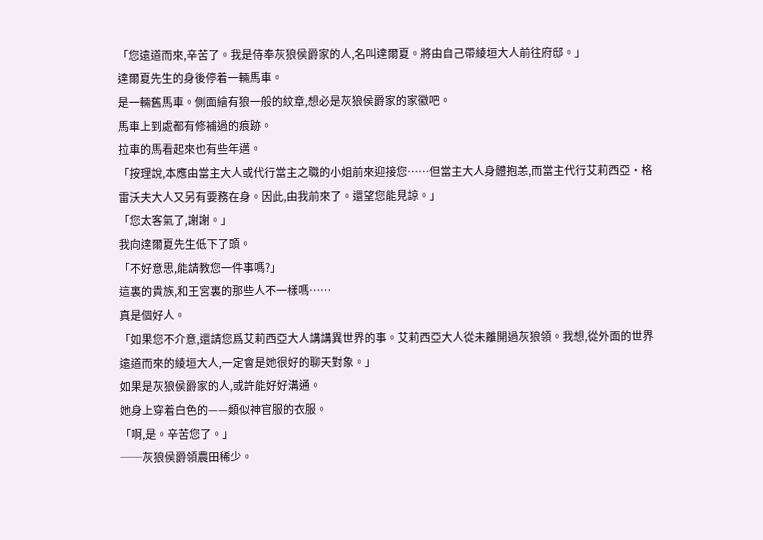「您遠道而來,辛苦了。我是侍奉灰狼侯爵家的人,名叫達爾夏。將由自己帶綾垣大人前往府邸。」
達爾夏先生的身後停着一輛馬車。
是一輛舊馬車。側面繪有狼一般的紋章,想必是灰狼侯爵家的家徽吧。
馬車上到處都有修補過的痕跡。
拉車的馬看起來也有些年邁。
「按理說,本應由當主大人或代行當主之職的小姐前來迎接您……但當主大人身體抱恙,而當主代行艾莉西亞·格雷沃夫大人又另有要務在身。因此,由我前來了。還望您能見諒。」
「您太客氣了,謝謝。」
我向達爾夏先生低下了頭。
「不好意思,能請教您一件事嗎?」
這裏的貴族,和王宮裏的那些人不一樣嗎……
真是個好人。
「如果您不介意,還請您爲艾莉西亞大人講講異世界的事。艾莉西亞大人從未離開過灰狼領。我想,從外面的世界遠道而來的綾垣大人,一定會是她很好的聊天對象。」
如果是灰狼侯爵家的人,或許能好好溝通。
她身上穿着白色的——類似神官服的衣服。
「啊,是。辛苦您了。」
──灰狼侯爵領農田稀少。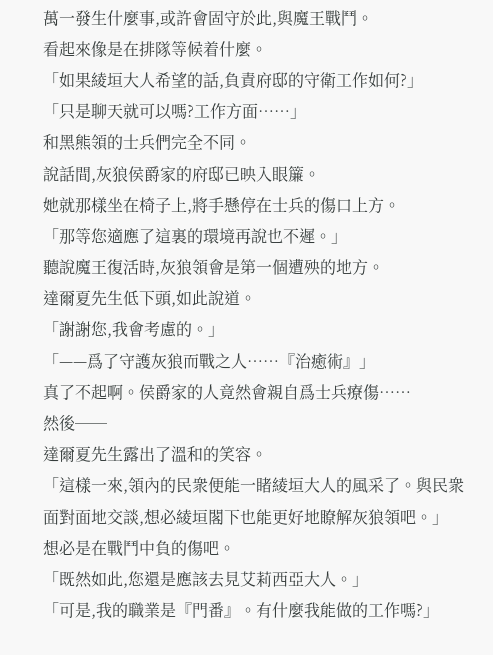萬一發生什麼事,或許會固守於此,與魔王戰鬥。
看起來像是在排隊等候着什麼。
「如果綾垣大人希望的話,負責府邸的守衛工作如何?」
「只是聊天就可以嗎?工作方面……」
和黑熊領的士兵們完全不同。
說話間,灰狼侯爵家的府邸已映入眼簾。
她就那樣坐在椅子上,將手懸停在士兵的傷口上方。
「那等您適應了這裏的環境再說也不遲。」
聽說魔王復活時,灰狼領會是第一個遭殃的地方。
達爾夏先生低下頭,如此說道。
「謝謝您,我會考慮的。」
「——爲了守護灰狼而戰之人……『治癒術』」
真了不起啊。侯爵家的人竟然會親自爲士兵療傷……
然後──
達爾夏先生露出了溫和的笑容。
「這樣一來,領內的民衆便能一睹綾垣大人的風采了。與民衆面對面地交談,想必綾垣閣下也能更好地瞭解灰狼領吧。」
想必是在戰鬥中負的傷吧。
「既然如此,您還是應該去見艾莉西亞大人。」
「可是,我的職業是『門番』。有什麼我能做的工作嗎?」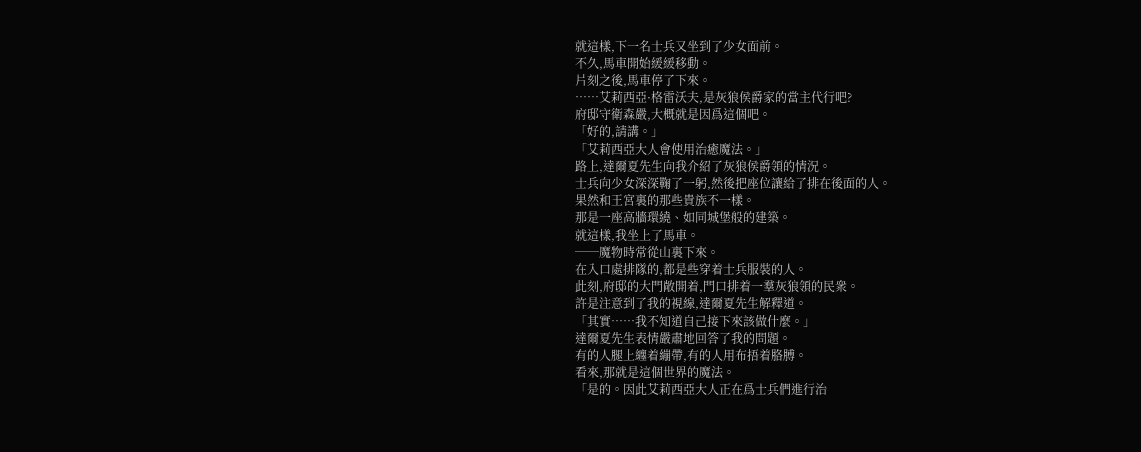就這樣,下一名士兵又坐到了少女面前。
不久,馬車開始緩緩移動。
片刻之後,馬車停了下來。
……艾莉西亞·格雷沃夫,是灰狼侯爵家的當主代行吧?
府邸守衛森嚴,大概就是因爲這個吧。
「好的,請講。」
「艾莉西亞大人會使用治癒魔法。」
路上,達爾夏先生向我介紹了灰狼侯爵領的情況。
士兵向少女深深鞠了一躬,然後把座位讓給了排在後面的人。
果然和王宮裏的那些貴族不一樣。
那是一座高牆環繞、如同城堡般的建築。
就這樣,我坐上了馬車。
──魔物時常從山裏下來。
在入口處排隊的,都是些穿着士兵服裝的人。
此刻,府邸的大門敞開着,門口排着一羣灰狼領的民衆。
許是注意到了我的視線,達爾夏先生解釋道。
「其實……我不知道自己接下來該做什麼。」
達爾夏先生表情嚴肅地回答了我的問題。
有的人腿上纏着繃帶,有的人用布捂着胳膊。
看來,那就是這個世界的魔法。
「是的。因此艾莉西亞大人正在爲士兵們進行治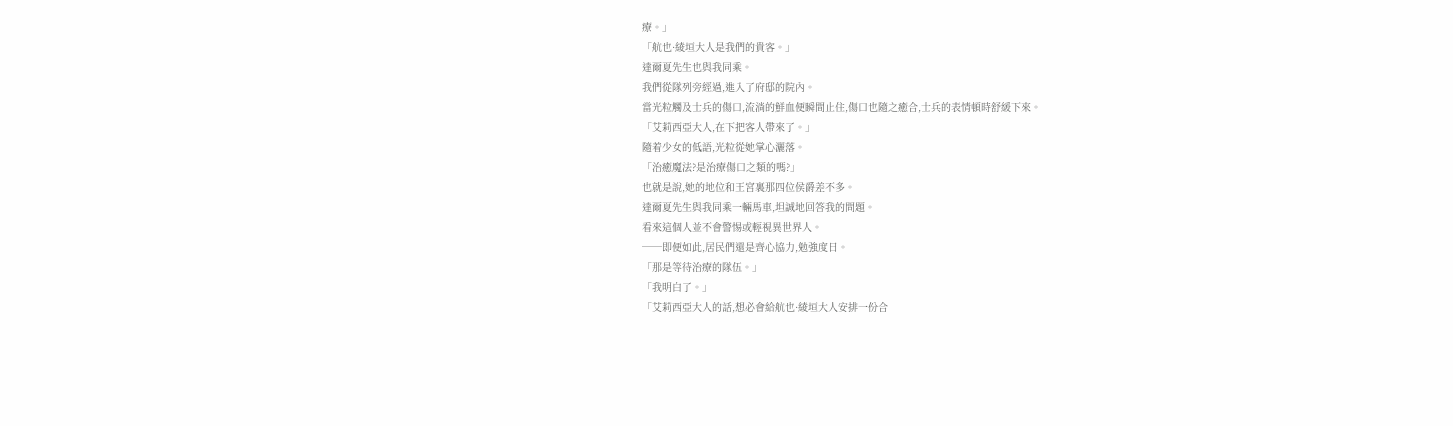療。」
「航也·綾垣大人是我們的貴客。」
達爾夏先生也與我同乘。
我們從隊列旁經過,進入了府邸的院內。
當光粒觸及士兵的傷口,流淌的鮮血便瞬間止住,傷口也隨之癒合,士兵的表情頓時舒緩下來。
「艾莉西亞大人,在下把客人帶來了。」
隨着少女的低語,光粒從她掌心灑落。
「治癒魔法?是治療傷口之類的嗎?」
也就是說,她的地位和王宮裏那四位侯爵差不多。
達爾夏先生與我同乘一輛馬車,坦誠地回答我的問題。
看來這個人並不會警惕或輕視異世界人。
──即便如此,居民們還是齊心協力,勉強度日。
「那是等待治療的隊伍。」
「我明白了。」
「艾莉西亞大人的話,想必會給航也·綾垣大人安排一份合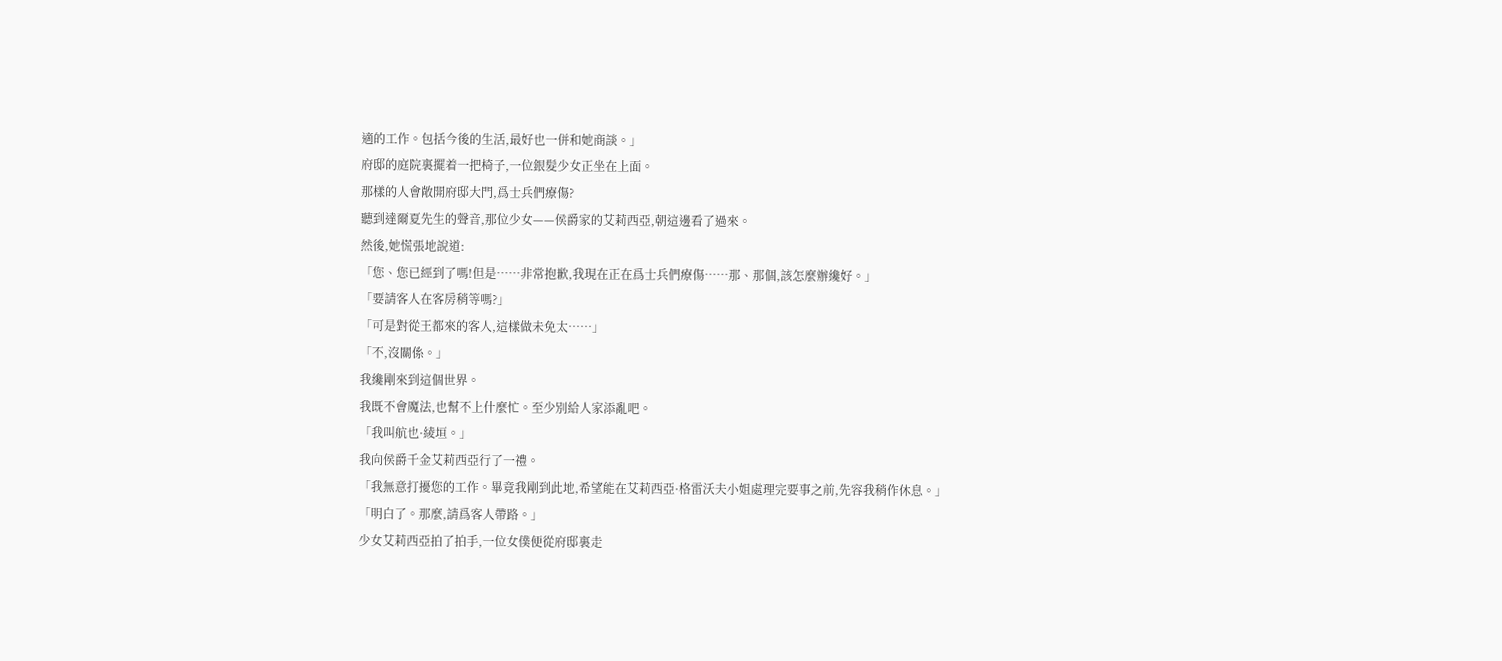適的工作。包括今後的生活,最好也一併和她商談。」
府邸的庭院裏擺着一把椅子,一位銀髮少女正坐在上面。
那樣的人會敞開府邸大門,爲士兵們療傷?
聽到達爾夏先生的聲音,那位少女——侯爵家的艾莉西亞,朝這邊看了過來。
然後,她慌張地說道:
「您、您已經到了嗎!但是……非常抱歉,我現在正在爲士兵們療傷……那、那個,該怎麼辦纔好。」
「要請客人在客房稍等嗎?」
「可是對從王都來的客人,這樣做未免太……」
「不,沒關係。」
我纔剛來到這個世界。
我既不會魔法,也幫不上什麼忙。至少別給人家添亂吧。
「我叫航也·綾垣。」
我向侯爵千金艾莉西亞行了一禮。
「我無意打擾您的工作。畢竟我剛到此地,希望能在艾莉西亞·格雷沃夫小姐處理完要事之前,先容我稍作休息。」
「明白了。那麼,請爲客人帶路。」
少女艾莉西亞拍了拍手,一位女僕便從府邸裏走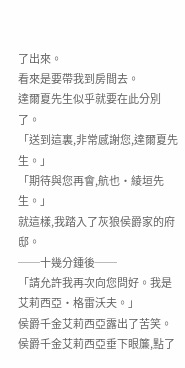了出來。
看來是要帶我到房間去。
達爾夏先生似乎就要在此分別了。
「送到這裏,非常感謝您,達爾夏先生。」
「期待與您再會,航也·綾垣先生。」
就這樣,我踏入了灰狼侯爵家的府邸。
──十幾分鍾後──
「請允許我再次向您問好。我是艾莉西亞·格雷沃夫。」
侯爵千金艾莉西亞露出了苦笑。
侯爵千金艾莉西亞垂下眼簾,點了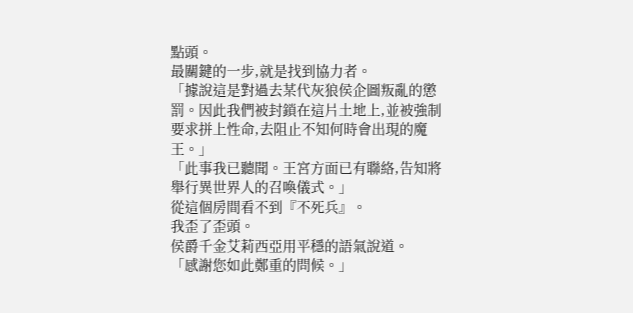點頭。
最關鍵的一步,就是找到協力者。
「據說這是對過去某代灰狼侯企圖叛亂的懲罰。因此我們被封鎖在這片土地上,並被強制要求拼上性命,去阻止不知何時會出現的魔王。」
「此事我已聽聞。王宮方面已有聯絡,告知將舉行異世界人的召喚儀式。」
從這個房間看不到『不死兵』。
我歪了歪頭。
侯爵千金艾莉西亞用平穩的語氣說道。
「感謝您如此鄭重的問候。」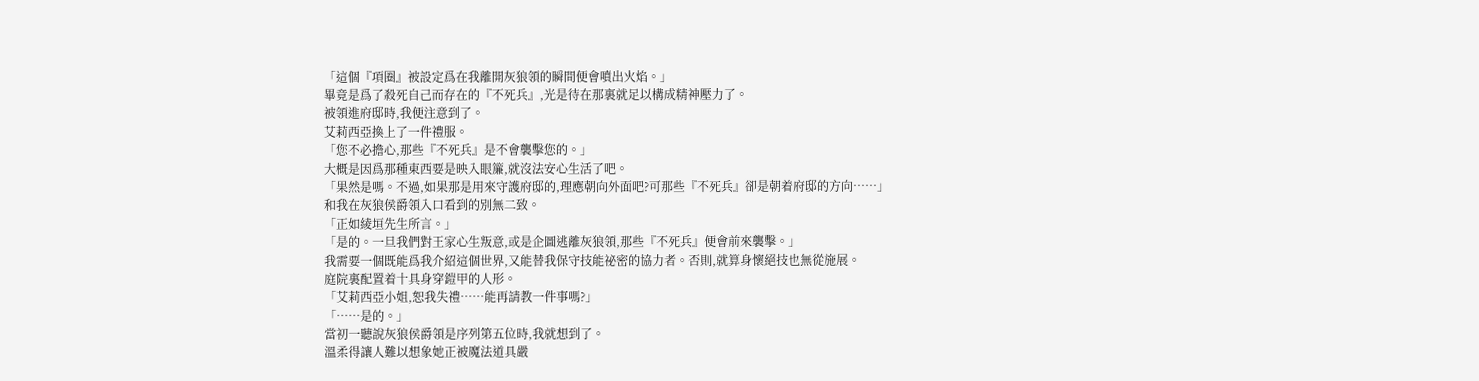「這個『項圈』被設定爲在我離開灰狼領的瞬間便會噴出火焰。」
畢竟是爲了殺死自己而存在的『不死兵』,光是待在那裏就足以構成精神壓力了。
被領進府邸時,我便注意到了。
艾莉西亞換上了一件禮服。
「您不必擔心,那些『不死兵』是不會襲擊您的。」
大概是因爲那種東西要是映入眼簾,就沒法安心生活了吧。
「果然是嗎。不過,如果那是用來守護府邸的,理應朝向外面吧?可那些『不死兵』卻是朝着府邸的方向……」
和我在灰狼侯爵領入口看到的別無二致。
「正如綾垣先生所言。」
「是的。一旦我們對王家心生叛意,或是企圖逃離灰狼領,那些『不死兵』便會前來襲擊。」
我需要一個既能爲我介紹這個世界,又能替我保守技能祕密的協力者。否則,就算身懷絕技也無從施展。
庭院裏配置着十具身穿鎧甲的人形。
「艾莉西亞小姐,恕我失禮……能再請教一件事嗎?」
「……是的。」
當初一聽說灰狼侯爵領是序列第五位時,我就想到了。
溫柔得讓人難以想象她正被魔法道具嚴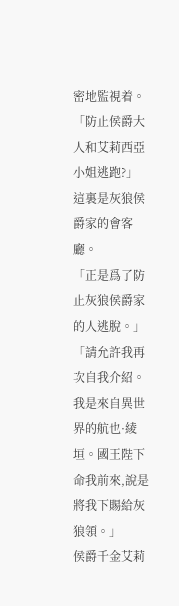密地監視着。
「防止侯爵大人和艾莉西亞小姐逃跑?」
這裏是灰狼侯爵家的會客廳。
「正是爲了防止灰狼侯爵家的人逃脫。」
「請允許我再次自我介紹。我是來自異世界的航也·綾垣。國王陛下命我前來,說是將我下賜給灰狼領。」
侯爵千金艾莉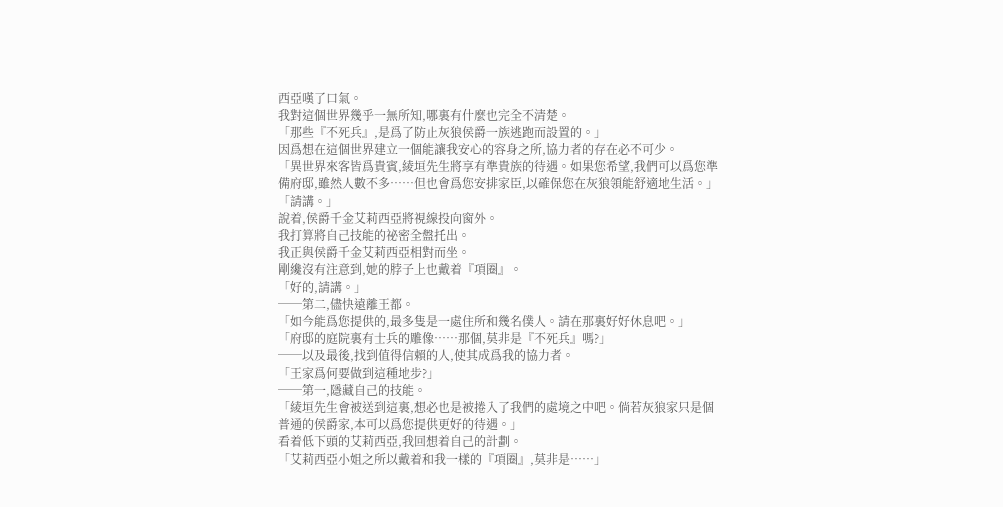西亞嘆了口氣。
我對這個世界幾乎一無所知,哪裏有什麼也完全不清楚。
「那些『不死兵』,是爲了防止灰狼侯爵一族逃跑而設置的。」
因爲想在這個世界建立一個能讓我安心的容身之所,協力者的存在必不可少。
「異世界來客皆爲貴賓,綾垣先生將享有準貴族的待遇。如果您希望,我們可以爲您準備府邸,雖然人數不多……但也會爲您安排家臣,以確保您在灰狼領能舒適地生活。」
「請講。」
說着,侯爵千金艾莉西亞將視線投向窗外。
我打算將自己技能的祕密全盤托出。
我正與侯爵千金艾莉西亞相對而坐。
剛纔沒有注意到,她的脖子上也戴着『項圈』。
「好的,請講。」
──第二,儘快遠離王都。
「如今能爲您提供的,最多隻是一處住所和幾名僕人。請在那裏好好休息吧。」
「府邸的庭院裏有士兵的雕像……那個,莫非是『不死兵』嗎?」
──以及最後,找到值得信賴的人,使其成爲我的協力者。
「王家爲何要做到這種地步?」
──第一,隱藏自己的技能。
「綾垣先生會被送到這裏,想必也是被捲入了我們的處境之中吧。倘若灰狼家只是個普通的侯爵家,本可以爲您提供更好的待遇。」
看着低下頭的艾莉西亞,我回想着自己的計劃。
「艾莉西亞小姐之所以戴着和我一樣的『項圈』,莫非是……」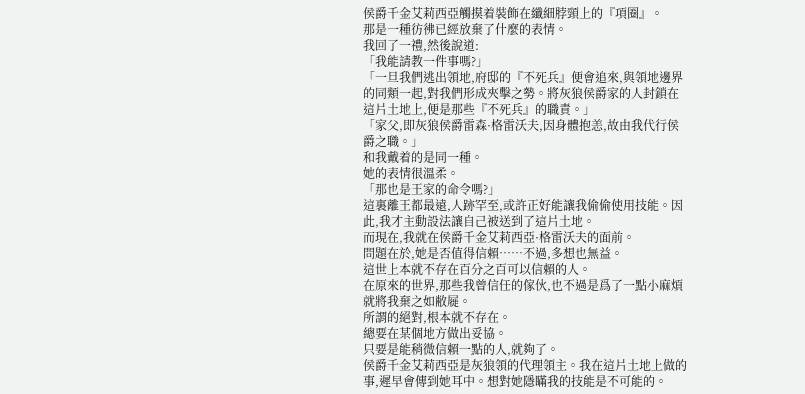侯爵千金艾莉西亞觸摸着裝飾在纖細脖頸上的『項圈』。
那是一種彷彿已經放棄了什麼的表情。
我回了一禮,然後說道:
「我能請教一件事嗎?」
「一旦我們逃出領地,府邸的『不死兵』便會追來,與領地邊界的同類一起,對我們形成夾擊之勢。將灰狼侯爵家的人封鎖在這片土地上,便是那些『不死兵』的職責。」
「家父,即灰狼侯爵雷森·格雷沃夫,因身體抱恙,故由我代行侯爵之職。」
和我戴着的是同一種。
她的表情很溫柔。
「那也是王家的命令嗎?」
這裏離王都最遠,人跡罕至,或許正好能讓我偷偷使用技能。因此,我才主動設法讓自己被送到了這片土地。
而現在,我就在侯爵千金艾莉西亞·格雷沃夫的面前。
問題在於,她是否值得信賴……不過,多想也無益。
這世上本就不存在百分之百可以信賴的人。
在原來的世界,那些我曾信任的傢伙,也不過是爲了一點小麻煩就將我棄之如敝屣。
所謂的絕對,根本就不存在。
總要在某個地方做出妥協。
只要是能稍微信賴一點的人,就夠了。
侯爵千金艾莉西亞是灰狼領的代理領主。我在這片土地上做的事,遲早會傳到她耳中。想對她隱瞞我的技能是不可能的。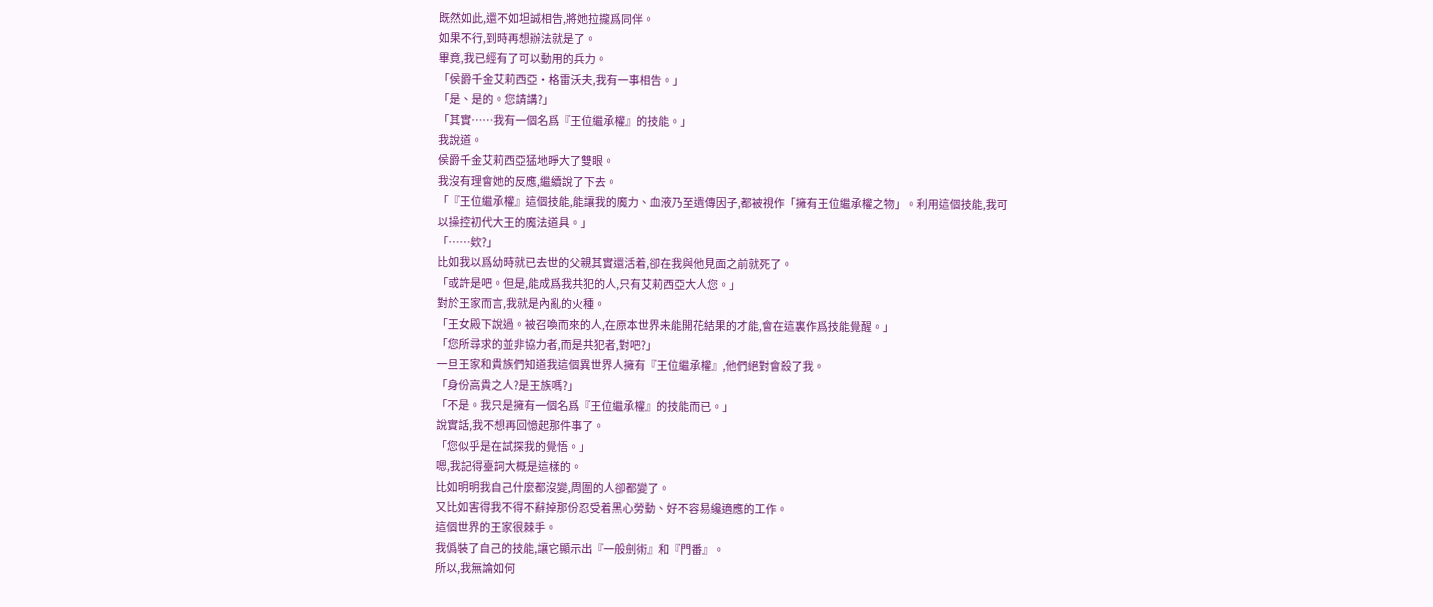既然如此,還不如坦誠相告,將她拉攏爲同伴。
如果不行,到時再想辦法就是了。
畢竟,我已經有了可以動用的兵力。
「侯爵千金艾莉西亞·格雷沃夫,我有一事相告。」
「是、是的。您請講?」
「其實……我有一個名爲『王位繼承權』的技能。」
我說道。
侯爵千金艾莉西亞猛地睜大了雙眼。
我沒有理會她的反應,繼續說了下去。
「『王位繼承權』這個技能,能讓我的魔力、血液乃至遺傳因子,都被視作「擁有王位繼承權之物」。利用這個技能,我可以操控初代大王的魔法道具。」
「……欸?」
比如我以爲幼時就已去世的父親其實還活着,卻在我與他見面之前就死了。
「或許是吧。但是,能成爲我共犯的人,只有艾莉西亞大人您。」
對於王家而言,我就是內亂的火種。
「王女殿下說過。被召喚而來的人,在原本世界未能開花結果的才能,會在這裏作爲技能覺醒。」
「您所尋求的並非協力者,而是共犯者,對吧?」
一旦王家和貴族們知道我這個異世界人擁有『王位繼承權』,他們絕對會殺了我。
「身份高貴之人?是王族嗎?」
「不是。我只是擁有一個名爲『王位繼承權』的技能而已。」
說實話,我不想再回憶起那件事了。
「您似乎是在試探我的覺悟。」
嗯,我記得臺詞大概是這樣的。
比如明明我自己什麼都沒變,周圍的人卻都變了。
又比如害得我不得不辭掉那份忍受着黑心勞動、好不容易纔適應的工作。
這個世界的王家很棘手。
我僞裝了自己的技能,讓它顯示出『一般劍術』和『門番』。
所以,我無論如何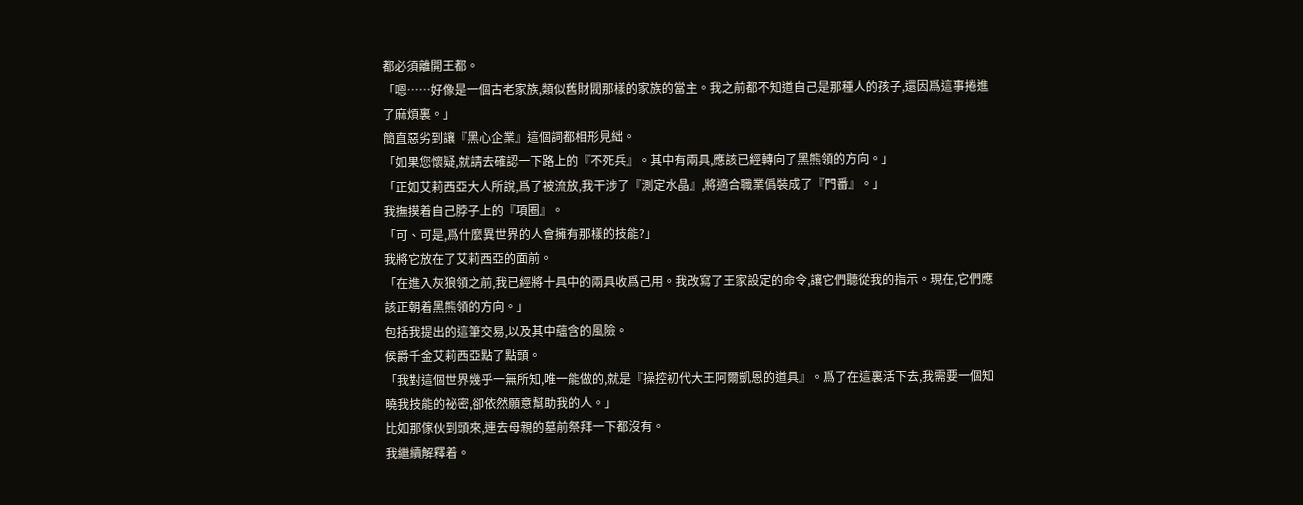都必須離開王都。
「嗯……好像是一個古老家族,類似舊財閥那樣的家族的當主。我之前都不知道自己是那種人的孩子,還因爲這事捲進了麻煩裏。」
簡直惡劣到讓『黑心企業』這個詞都相形見絀。
「如果您懷疑,就請去確認一下路上的『不死兵』。其中有兩具,應該已經轉向了黑熊領的方向。」
「正如艾莉西亞大人所說,爲了被流放,我干涉了『測定水晶』,將適合職業僞裝成了『門番』。」
我撫摸着自己脖子上的『項圈』。
「可、可是,爲什麼異世界的人會擁有那樣的技能?」
我將它放在了艾莉西亞的面前。
「在進入灰狼領之前,我已經將十具中的兩具收爲己用。我改寫了王家設定的命令,讓它們聽從我的指示。現在,它們應該正朝着黑熊領的方向。」
包括我提出的這筆交易,以及其中蘊含的風險。
侯爵千金艾莉西亞點了點頭。
「我對這個世界幾乎一無所知,唯一能做的,就是『操控初代大王阿爾凱恩的道具』。爲了在這裏活下去,我需要一個知曉我技能的祕密,卻依然願意幫助我的人。」
比如那傢伙到頭來,連去母親的墓前祭拜一下都沒有。
我繼續解釋着。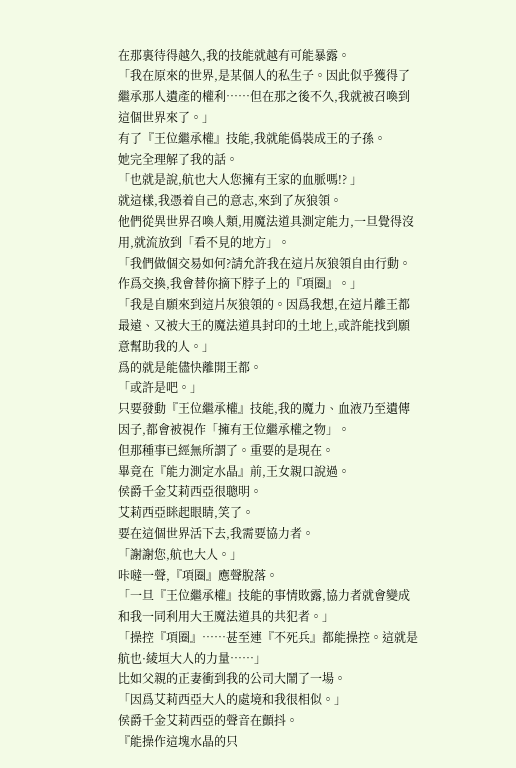在那裏待得越久,我的技能就越有可能暴露。
「我在原來的世界,是某個人的私生子。因此似乎獲得了繼承那人遺產的權利……但在那之後不久,我就被召喚到這個世界來了。」
有了『王位繼承權』技能,我就能僞裝成王的子孫。
她完全理解了我的話。
「也就是說,航也大人您擁有王家的血脈嗎!? 」
就這樣,我憑着自己的意志,來到了灰狼領。
他們從異世界召喚人類,用魔法道具測定能力,一旦覺得沒用,就流放到「看不見的地方」。
「我們做個交易如何?請允許我在這片灰狼領自由行動。作爲交換,我會替你摘下脖子上的『項圈』。」
「我是自願來到這片灰狼領的。因爲我想,在這片離王都最遠、又被大王的魔法道具封印的土地上,或許能找到願意幫助我的人。」
爲的就是能儘快離開王都。
「或許是吧。」
只要發動『王位繼承權』技能,我的魔力、血液乃至遺傳因子,都會被視作「擁有王位繼承權之物」。
但那種事已經無所謂了。重要的是現在。
畢竟在『能力測定水晶』前,王女親口說過。
侯爵千金艾莉西亞很聰明。
艾莉西亞眯起眼睛,笑了。
要在這個世界活下去,我需要協力者。
「謝謝您,航也大人。」
咔噠一聲,『項圈』應聲脫落。
「一旦『王位繼承權』技能的事情敗露,協力者就會變成和我一同利用大王魔法道具的共犯者。」
「操控『項圈』……甚至連『不死兵』都能操控。這就是航也·綾垣大人的力量……」
比如父親的正妻衝到我的公司大鬧了一場。
「因爲艾莉西亞大人的處境和我很相似。」
侯爵千金艾莉西亞的聲音在顫抖。
『能操作這塊水晶的只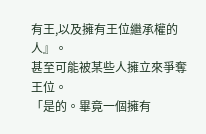有王,以及擁有王位繼承權的人』。
甚至可能被某些人擁立來爭奪王位。
「是的。畢竟一個擁有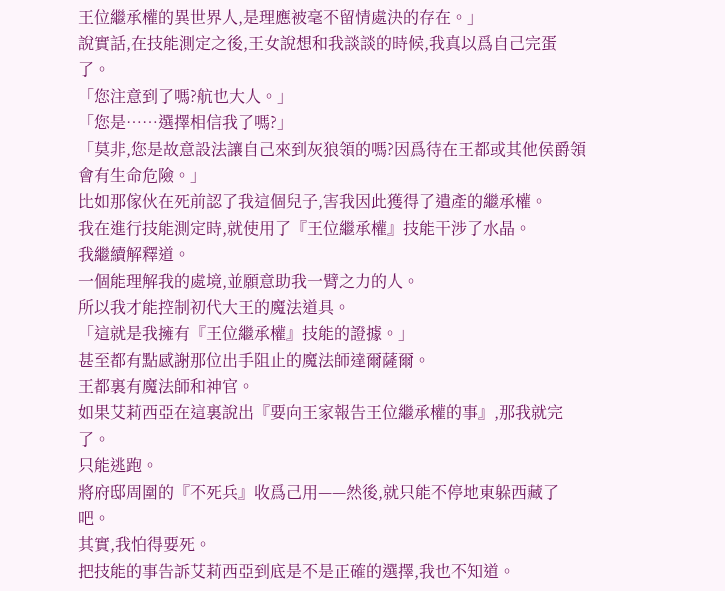王位繼承權的異世界人,是理應被毫不留情處決的存在。」
說實話,在技能測定之後,王女說想和我談談的時候,我真以爲自己完蛋了。
「您注意到了嗎?航也大人。」
「您是……選擇相信我了嗎?」
「莫非,您是故意設法讓自己來到灰狼領的嗎?因爲待在王都或其他侯爵領會有生命危險。」
比如那傢伙在死前認了我這個兒子,害我因此獲得了遺產的繼承權。
我在進行技能測定時,就使用了『王位繼承權』技能干涉了水晶。
我繼續解釋道。
一個能理解我的處境,並願意助我一臂之力的人。
所以我才能控制初代大王的魔法道具。
「這就是我擁有『王位繼承權』技能的證據。」
甚至都有點感謝那位出手阻止的魔法師達爾薩爾。
王都裏有魔法師和神官。
如果艾莉西亞在這裏說出『要向王家報告王位繼承權的事』,那我就完了。
只能逃跑。
將府邸周圍的『不死兵』收爲己用——然後,就只能不停地東躲西藏了吧。
其實,我怕得要死。
把技能的事告訴艾莉西亞到底是不是正確的選擇,我也不知道。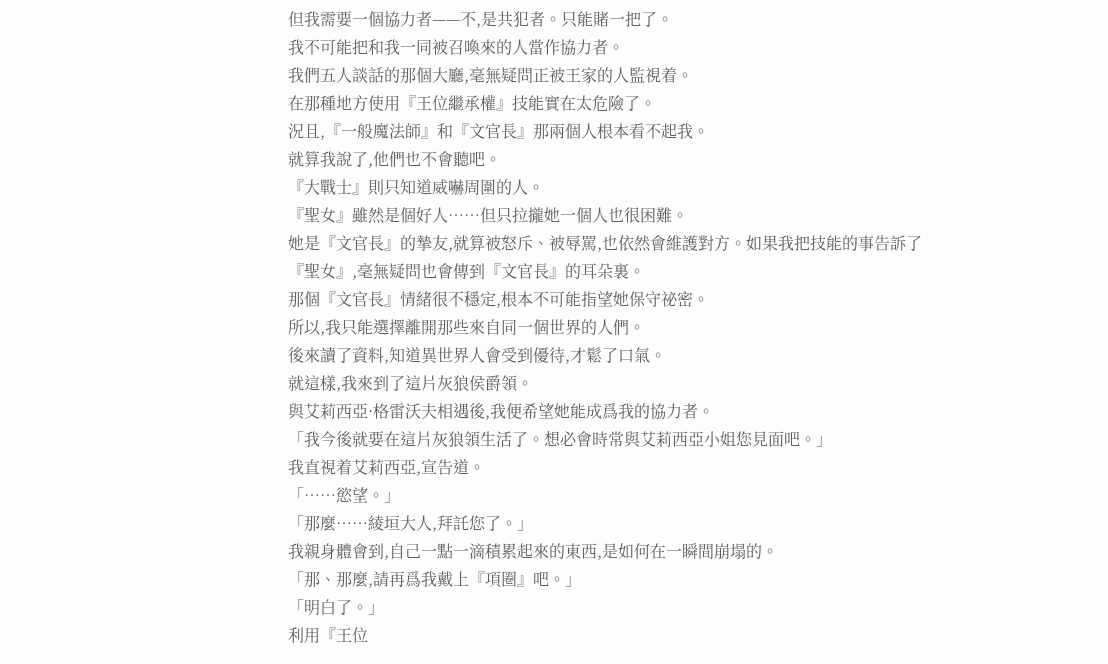但我需要一個協力者——不,是共犯者。只能賭一把了。
我不可能把和我一同被召喚來的人當作協力者。
我們五人談話的那個大廳,毫無疑問正被王家的人監視着。
在那種地方使用『王位繼承權』技能實在太危險了。
況且,『一般魔法師』和『文官長』那兩個人根本看不起我。
就算我說了,他們也不會聽吧。
『大戰士』則只知道威嚇周圍的人。
『聖女』雖然是個好人……但只拉攏她一個人也很困難。
她是『文官長』的摯友,就算被怒斥、被辱罵,也依然會維護對方。如果我把技能的事告訴了『聖女』,毫無疑問也會傳到『文官長』的耳朵裏。
那個『文官長』情緒很不穩定,根本不可能指望她保守祕密。
所以,我只能選擇離開那些來自同一個世界的人們。
後來讀了資料,知道異世界人會受到優待,才鬆了口氣。
就這樣,我來到了這片灰狼侯爵領。
與艾莉西亞·格雷沃夫相遇後,我便希望她能成爲我的協力者。
「我今後就要在這片灰狼領生活了。想必會時常與艾莉西亞小姐您見面吧。」
我直視着艾莉西亞,宣告道。
「……慾望。」
「那麼……綾垣大人,拜託您了。」
我親身體會到,自己一點一滴積累起來的東西,是如何在一瞬間崩塌的。
「那、那麼,請再爲我戴上『項圈』吧。」
「明白了。」
利用『王位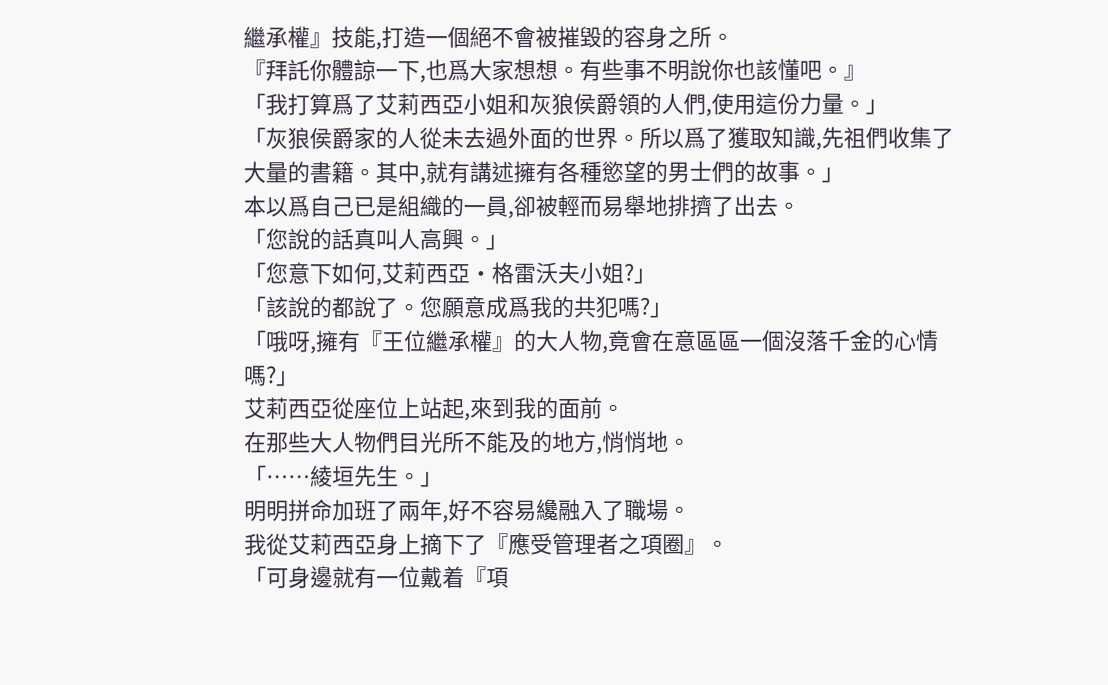繼承權』技能,打造一個絕不會被摧毀的容身之所。
『拜託你體諒一下,也爲大家想想。有些事不明說你也該懂吧。』
「我打算爲了艾莉西亞小姐和灰狼侯爵領的人們,使用這份力量。」
「灰狼侯爵家的人從未去過外面的世界。所以爲了獲取知識,先祖們收集了大量的書籍。其中,就有講述擁有各種慾望的男士們的故事。」
本以爲自己已是組織的一員,卻被輕而易舉地排擠了出去。
「您說的話真叫人高興。」
「您意下如何,艾莉西亞·格雷沃夫小姐?」
「該說的都說了。您願意成爲我的共犯嗎?」
「哦呀,擁有『王位繼承權』的大人物,竟會在意區區一個沒落千金的心情嗎?」
艾莉西亞從座位上站起,來到我的面前。
在那些大人物們目光所不能及的地方,悄悄地。
「……綾垣先生。」
明明拼命加班了兩年,好不容易纔融入了職場。
我從艾莉西亞身上摘下了『應受管理者之項圈』。
「可身邊就有一位戴着『項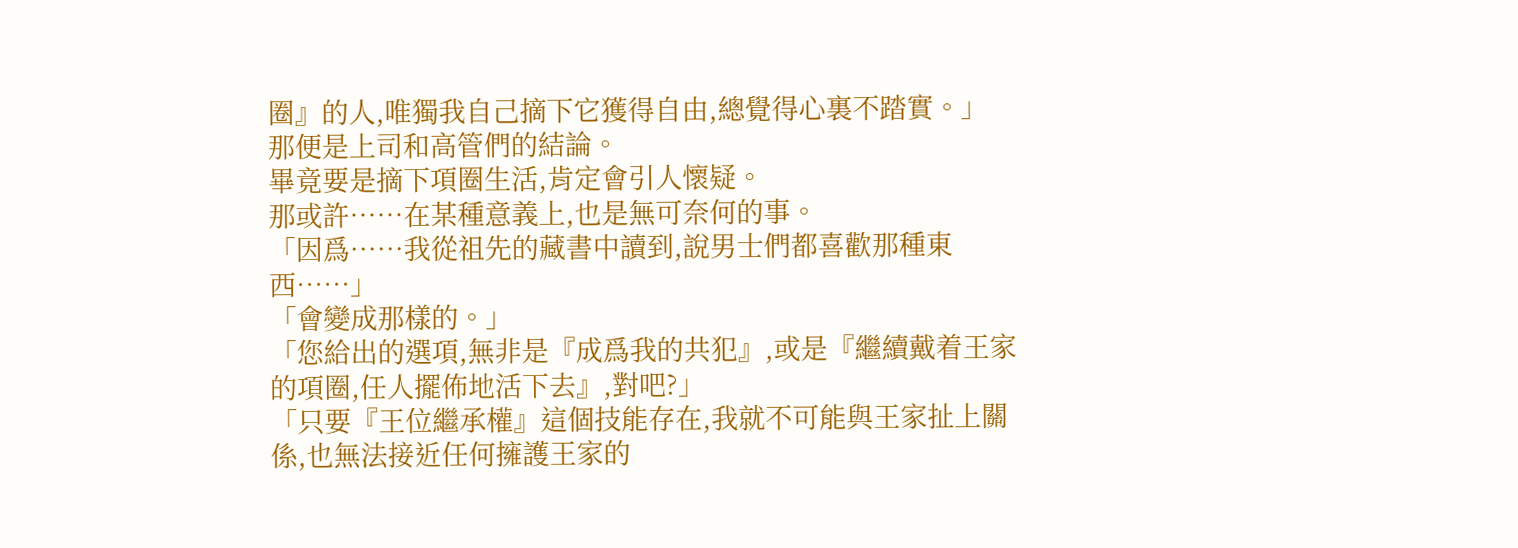圈』的人,唯獨我自己摘下它獲得自由,總覺得心裏不踏實。」
那便是上司和高管們的結論。
畢竟要是摘下項圈生活,肯定會引人懷疑。
那或許……在某種意義上,也是無可奈何的事。
「因爲……我從祖先的藏書中讀到,說男士們都喜歡那種東西……」
「會變成那樣的。」
「您給出的選項,無非是『成爲我的共犯』,或是『繼續戴着王家的項圈,任人擺佈地活下去』,對吧?」
「只要『王位繼承權』這個技能存在,我就不可能與王家扯上關係,也無法接近任何擁護王家的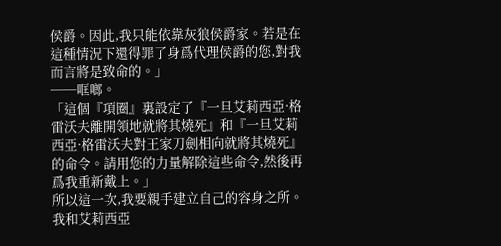侯爵。因此,我只能依靠灰狼侯爵家。若是在這種情況下還得罪了身爲代理侯爵的您,對我而言將是致命的。」
──哐啷。
「這個『項圈』裏設定了『一旦艾莉西亞·格雷沃夫離開領地就將其燒死』和『一旦艾莉西亞·格雷沃夫對王家刀劍相向就將其燒死』的命令。請用您的力量解除這些命令,然後再爲我重新戴上。」
所以這一次,我要親手建立自己的容身之所。
我和艾莉西亞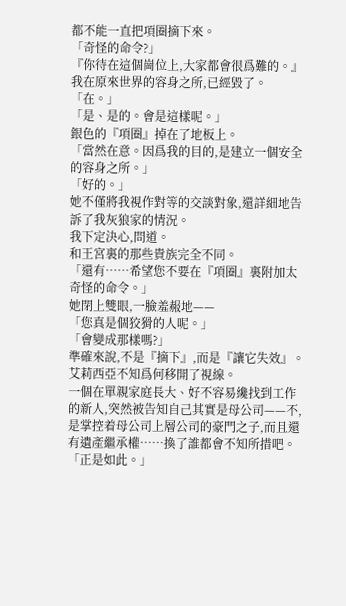都不能一直把項圈摘下來。
「奇怪的命令?」
『你待在這個崗位上,大家都會很爲難的。』
我在原來世界的容身之所,已經毀了。
「在。」
「是、是的。會是這樣呢。」
銀色的『項圈』掉在了地板上。
「當然在意。因爲我的目的,是建立一個安全的容身之所。」
「好的。」
她不僅將我視作對等的交談對象,還詳細地告訴了我灰狼家的情況。
我下定決心,問道。
和王宮裏的那些貴族完全不同。
「還有……希望您不要在『項圈』裏附加太奇怪的命令。」
她閉上雙眼,一臉羞赧地——
「您真是個狡猾的人呢。」
「會變成那樣嗎?」
準確來說,不是『摘下』,而是『讓它失效』。
艾莉西亞不知爲何移開了視線。
一個在單親家庭長大、好不容易纔找到工作的新人,突然被告知自己其實是母公司——不,是掌控着母公司上層公司的豪門之子,而且還有遺產繼承權……換了誰都會不知所措吧。
「正是如此。」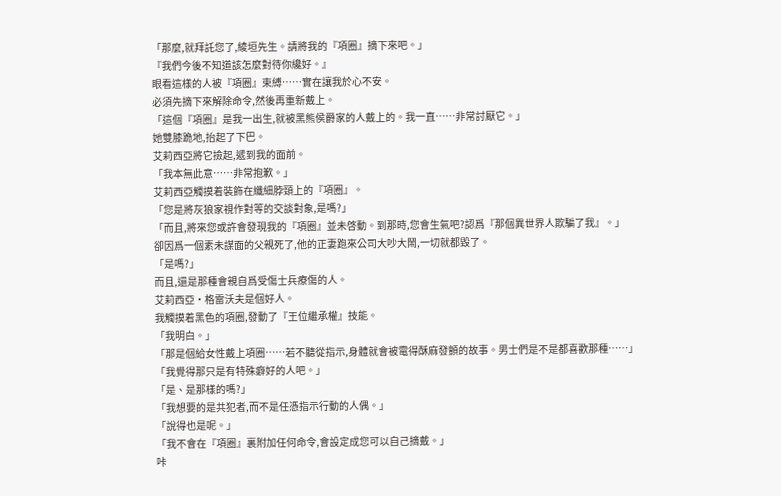「那麼,就拜託您了,綾垣先生。請將我的『項圈』摘下來吧。」
『我們今後不知道該怎麼對待你纔好。』
眼看這樣的人被『項圈』束縛……實在讓我於心不安。
必須先摘下來解除命令,然後再重新戴上。
「這個『項圈』是我一出生,就被黑熊侯爵家的人戴上的。我一直……非常討厭它。」
她雙膝跪地,抬起了下巴。
艾莉西亞將它撿起,遞到我的面前。
「我本無此意……非常抱歉。」
艾莉西亞觸摸着裝飾在纖細脖頸上的『項圈』。
「您是將灰狼家視作對等的交談對象,是嗎?」
「而且,將來您或許會發現我的『項圈』並未啓動。到那時,您會生氣吧?認爲『那個異世界人欺騙了我』。」
卻因爲一個素未謀面的父親死了,他的正妻跑來公司大吵大鬧,一切就都毀了。
「是嗎?」
而且,還是那種會親自爲受傷士兵療傷的人。
艾莉西亞·格雷沃夫是個好人。
我觸摸着黑色的項圈,發動了『王位繼承權』技能。
「我明白。」
「那是個給女性戴上項圈……若不聽從指示,身體就會被電得酥麻發顫的故事。男士們是不是都喜歡那種……」
「我覺得那只是有特殊癖好的人吧。」
「是、是那樣的嗎?」
「我想要的是共犯者,而不是任憑指示行動的人偶。」
「說得也是呢。」
「我不會在『項圈』裏附加任何命令,會設定成您可以自己摘戴。」
咔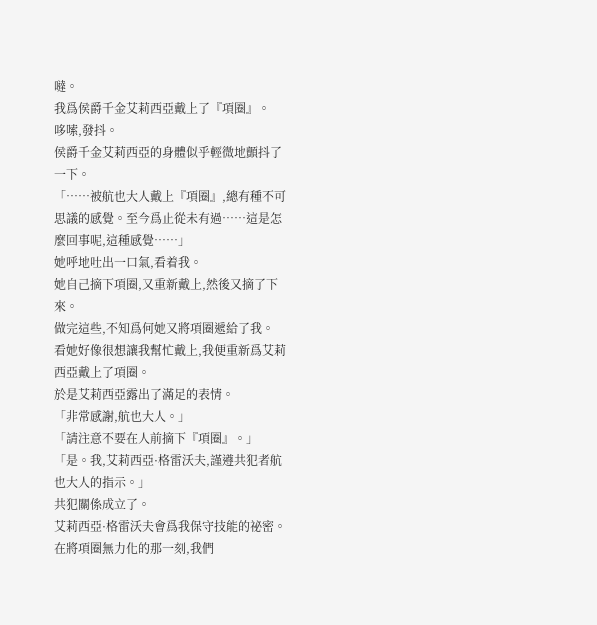噠。
我爲侯爵千金艾莉西亞戴上了『項圈』。
哆嗦,發抖。
侯爵千金艾莉西亞的身體似乎輕微地顫抖了一下。
「……被航也大人戴上『項圈』,總有種不可思議的感覺。至今爲止從未有過……這是怎麼回事呢,這種感覺……」
她呼地吐出一口氣,看着我。
她自己摘下項圈,又重新戴上,然後又摘了下來。
做完這些,不知爲何她又將項圈遞給了我。
看她好像很想讓我幫忙戴上,我便重新爲艾莉西亞戴上了項圈。
於是艾莉西亞露出了滿足的表情。
「非常感謝,航也大人。」
「請注意不要在人前摘下『項圈』。」
「是。我,艾莉西亞·格雷沃夫,謹遵共犯者航也大人的指示。」
共犯關係成立了。
艾莉西亞·格雷沃夫會爲我保守技能的祕密。
在將項圈無力化的那一刻,我們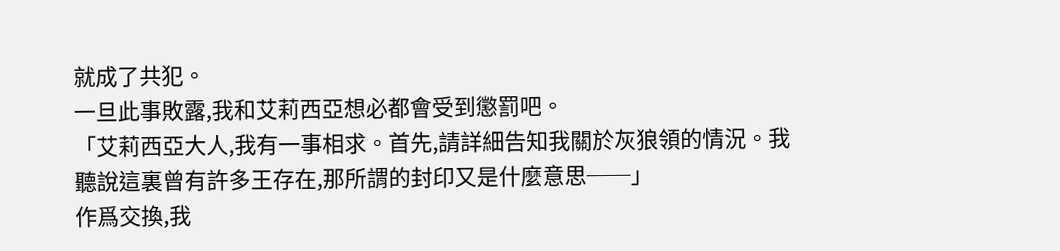就成了共犯。
一旦此事敗露,我和艾莉西亞想必都會受到懲罰吧。
「艾莉西亞大人,我有一事相求。首先,請詳細告知我關於灰狼領的情況。我聽說這裏曾有許多王存在,那所謂的封印又是什麼意思──」
作爲交換,我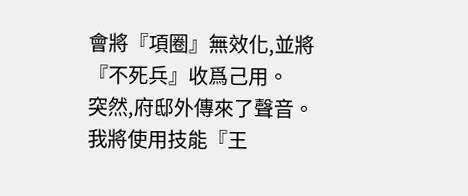會將『項圈』無效化,並將『不死兵』收爲己用。
突然,府邸外傳來了聲音。
我將使用技能『王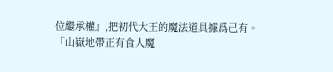位繼承權』,把初代大王的魔法道具據爲己有。
「山嶽地帶正有食人魔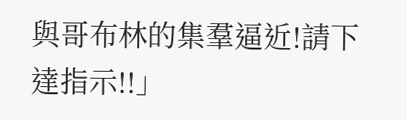與哥布林的集羣逼近!請下達指示!!」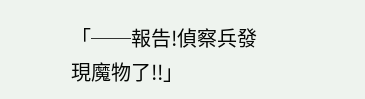「──報告!偵察兵發現魔物了!!」